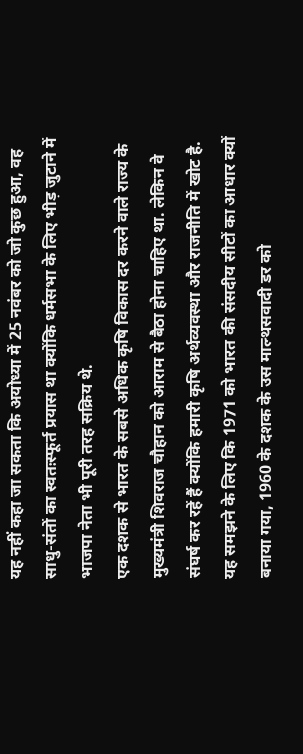यह नहीं कहा जा सकता कि अयोध्या में 25 नवंबर को जो कुछ हुआ, वह साधु-संतों का स्वतःस्फूर्त प्रयास था क्योंकि धर्मसभा के लिए भीड़ जुटाने में भाजपा नेता भी पूरी तरह सक्रिय थे.
एक दशक से भारत के सबसे अधिक कृषि विकास दर करने वाले राज्य के मुख्यमंत्री शिवराज चौहान को आराम से बैठा होना चाहिए था. लेकिन वे संघर्ष कर रहें हैं क्योंकि हमारी कृषि अर्थव्यवस्था और राजनीति में खोट है.
यह समझने के लिए कि 1971 को भारत की संसदीय सीटों का आधार क्यों बनाया गया, 1960 के दशक के उस माल्थसवादी डर को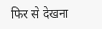फिर से देखना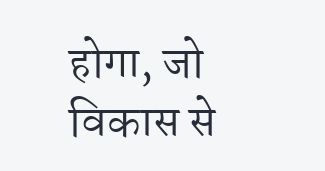होगा, जो विकास से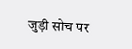जुड़ी सोच पर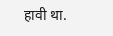हावी था.